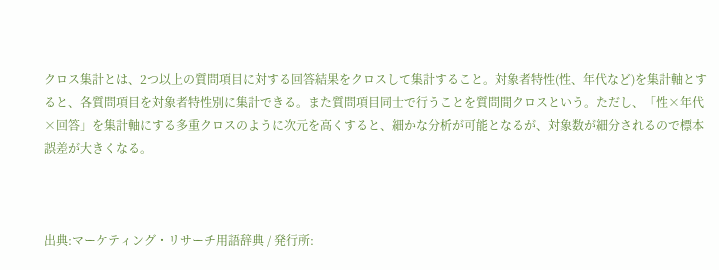クロス集計とは、2つ以上の質問項目に対する回答結果をクロスして集計すること。対象者特性(性、年代など)を集計軸とすると、各質問項目を対象者特性別に集計できる。また質問項目同士で行うことを質問間クロスという。ただし、「性×年代×回答」を集計軸にする多重クロスのように次元を高くすると、細かな分析が可能となるが、対象数が細分されるので標本誤差が大きくなる。



出典:マーケティング・リサーチ用語辞典 / 発行所: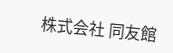株式会社 同友館